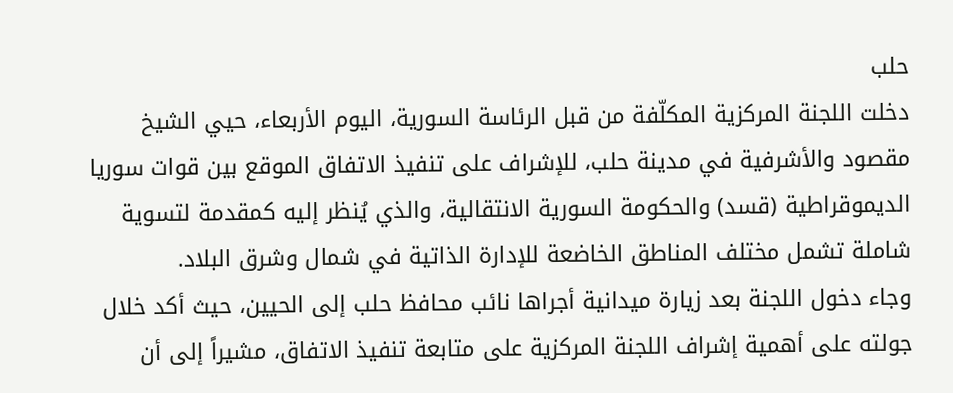حلب
دخلت اللجنة المركزية المكلّفة من قبل الرئاسة السورية، اليوم الأربعاء، حيي الشيخ مقصود والأشرفية في مدينة حلب، للإشراف على تنفيذ الاتفاق الموقع بين قوات سوريا الديموقراطية (قسد) والحكومة السورية الانتقالية، والذي يُنظر إليه كمقدمة لتسوية شاملة تشمل مختلف المناطق الخاضعة للإدارة الذاتية في شمال وشرق البلاد.
وجاء دخول اللجنة بعد زيارة ميدانية أجراها نائب محافظ حلب إلى الحيين، حيث أكد خلال جولته على أهمية إشراف اللجنة المركزية على متابعة تنفيذ الاتفاق، مشيراً إلى أن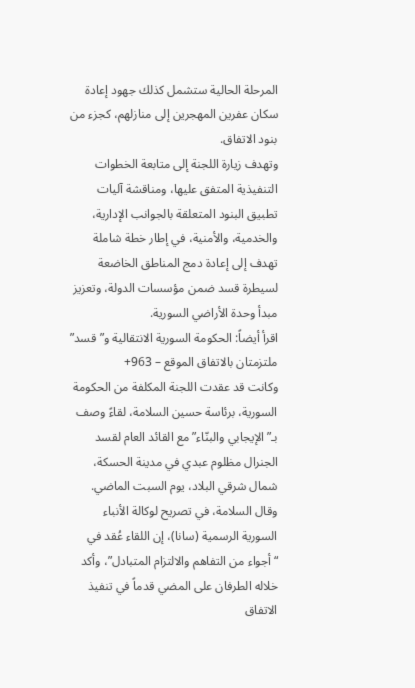المرحلة الحالية ستشمل كذلك جهود إعادة سكان عفرين المهجرين إلى منازلهم، كجزء من بنود الاتفاق.
وتهدف زيارة اللجنة إلى متابعة الخطوات التنفيذية المتفق عليها، ومناقشة آليات تطبيق البنود المتعلقة بالجوانب الإدارية، والخدمية، والأمنية، في إطار خطة شاملة تهدف إلى إعادة دمج المناطق الخاضعة لسيطرة قسد ضمن مؤسسات الدولة، وتعزيز مبدأ وحدة الأراضي السورية.
اقرأ أيضاً: الحكومة السورية الانتقالية و”قسد” ملتزمتان بالاتفاق الموقع – 963+
وكانت قد عقدت اللجنة المكلفة من الحكومة السورية، برئاسة حسين السلامة، لقاءً وصف بـ”الإيجابي والبنّاء” مع القائد العام لقسد الجنرال مظلوم عبدي في مدينة الحسكة، شمال شرقي البلاد، يوم السبت الماضي.
وقال السلامة، في تصريح لوكالة الأنباء السورية الرسمية (سانا)، إن اللقاء عُقد في “أجواء من التفاهم والالتزام المتبادل”، وأكد خلاله الطرفان على المضي قدماً في تنفيذ الاتفاق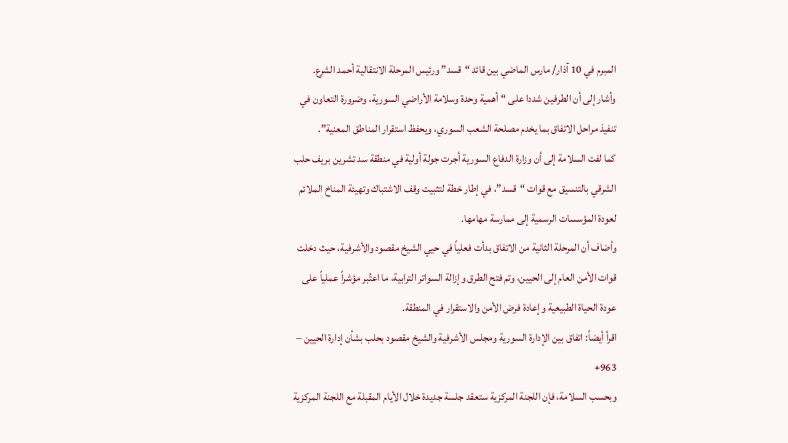المبرم في 10 آذار/ مارس الماضي بين قائد “قسد” ورئيس المرحلة الانتقالية أحمد الشرع.
وأشار إلى أن الطرفين شددا على “أهمية وحدة وسلامة الأراضي السورية، وضرورة التعاون في تنفيذ مراحل الاتفاق بما يخدم مصلحة الشعب السوري، ويحفظ استقرار المناطق المعنية”.
كما لفت السلامة إلى أن وزارة الدفاع السورية أجرت جولة أولية في منطقة سد تشرين بريف حلب الشرقي بالتنسيق مع قوات “قسد”، في إطار خطة لتثبيت وقف الاشتباك وتهيئة المناخ الملائم لعودة المؤسسات الرسمية إلى ممارسة مهامها.
وأضاف أن المرحلة الثانية من الاتفاق بدأت فعلياً في حيي الشيخ مقصود والأشرفية، حيث دخلت قوات الأمن العام إلى الحيين، وتم فتح الطرق وإزالة السواتر الترابية، ما اعتُبر مؤشراً عملياً على عودة الحياة الطبيعية وإعادة فرض الأمن والاستقرار في المنطقة.
اقرأ أيضاً: اتفاق بين الإدارة السورية ومجلس الأشرفية والشيخ مقصود بحلب بشأن إدارة الحيين – 963+
وبحسب السلامة، فإن اللجنة المركزية ستعقد جلسة جديدة خلال الأيام المقبلة مع اللجنة المركزية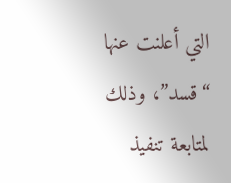التي أعلنت عنها “قسد”، وذلك لمتابعة تنفيذ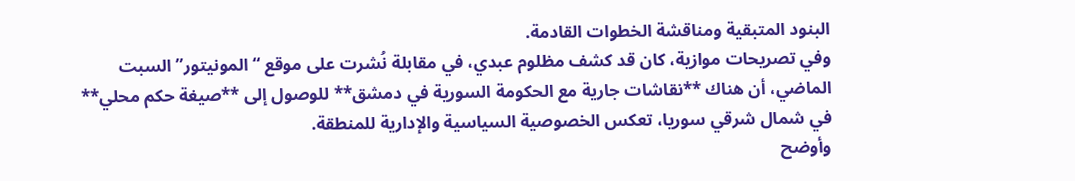البنود المتبقية ومناقشة الخطوات القادمة.
وفي تصريحات موازية، كان قد كشف مظلوم عبدي، في مقابلة نُشرت على موقع “المونيتور” السبت الماضي، أن هناك **نقاشات جارية مع الحكومة السورية في دمشق** للوصول إلى **صيغة حكم محلي** في شمال شرقي سوريا، تعكس الخصوصية السياسية والإدارية للمنطقة.
وأوضح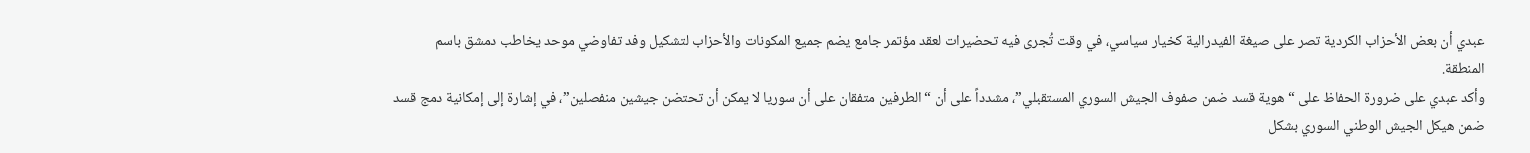عبدي أن بعض الأحزاب الكردية تصر على صيغة الفيدرالية كخيار سياسي، في وقت تُجرى فيه تحضيرات لعقد مؤتمر جامع يضم جميع المكونات والأحزاب لتشكيل وفد تفاوضي موحد يخاطب دمشق باسم المنطقة.
وأكد عبدي على ضرورة الحفاظ على “هوية قسد ضمن صفوف الجيش السوري المستقبلي”، مشدداً على أن “الطرفين متفقان على أن سوريا لا يمكن أن تحتضن جيشين منفصلين”، في إشارة إلى إمكانية دمج قسد ضمن هيكل الجيش الوطني السوري بشكل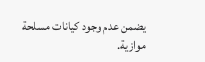يضمن عدم وجود كيانات مسلحة موازية.